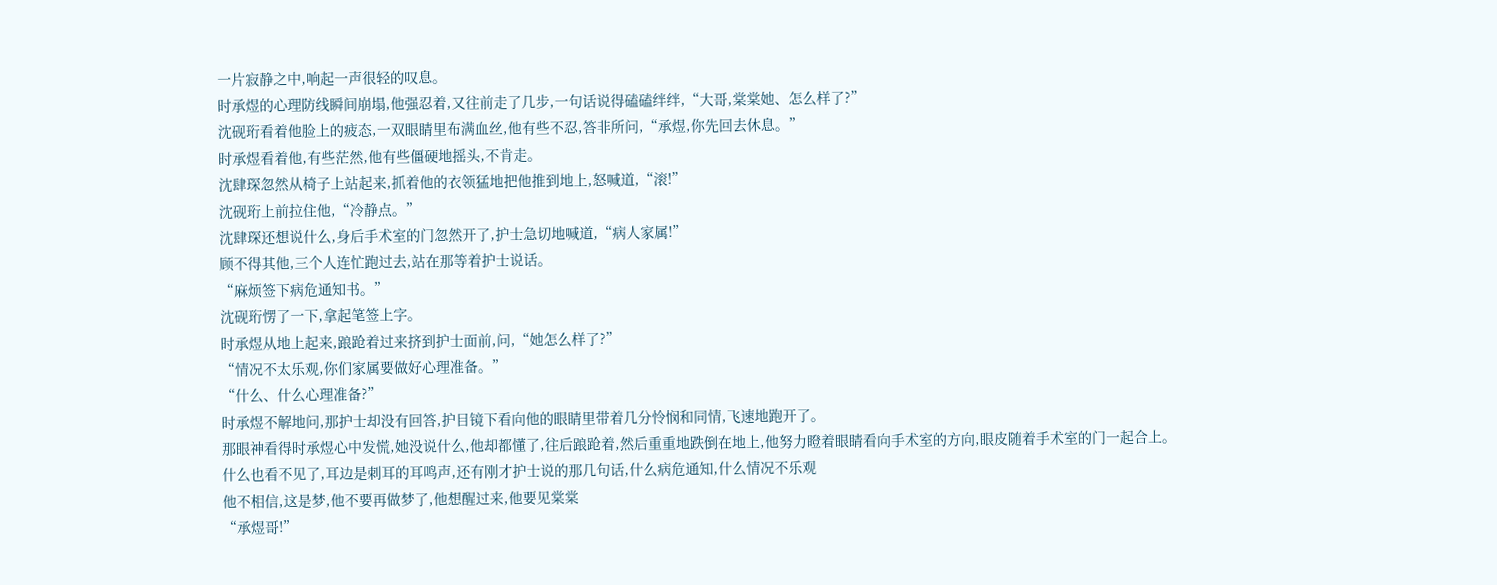一片寂静之中,响起一声很轻的叹息。
时承煜的心理防线瞬间崩塌,他强忍着,又往前走了几步,一句话说得磕磕绊绊,“大哥,棠棠她、怎么样了?”
沈砚珩看着他脸上的疲态,一双眼睛里布满血丝,他有些不忍,答非所问,“承煜,你先回去休息。”
时承煜看着他,有些茫然,他有些僵硬地摇头,不肯走。
沈肆琛忽然从椅子上站起来,抓着他的衣领猛地把他推到地上,怒喊道,“滚!”
沈砚珩上前拉住他,“冷静点。”
沈肆琛还想说什么,身后手术室的门忽然开了,护士急切地喊道,“病人家属!”
顾不得其他,三个人连忙跑过去,站在那等着护士说话。
“麻烦签下病危通知书。”
沈砚珩愣了一下,拿起笔签上字。
时承煜从地上起来,踉跄着过来挤到护士面前,问,“她怎么样了?”
“情况不太乐观,你们家属要做好心理准备。”
“什么、什么心理准备?”
时承煜不解地问,那护士却没有回答,护目镜下看向他的眼睛里带着几分怜悯和同情,飞速地跑开了。
那眼神看得时承煜心中发慌,她没说什么,他却都懂了,往后踉跄着,然后重重地跌倒在地上,他努力瞪着眼睛看向手术室的方向,眼皮随着手术室的门一起合上。
什么也看不见了,耳边是刺耳的耳鸣声,还有刚才护士说的那几句话,什么病危通知,什么情况不乐观
他不相信,这是梦,他不要再做梦了,他想醒过来,他要见棠棠
“承煜哥!”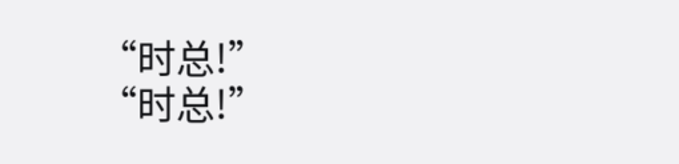“时总!”
“时总!”